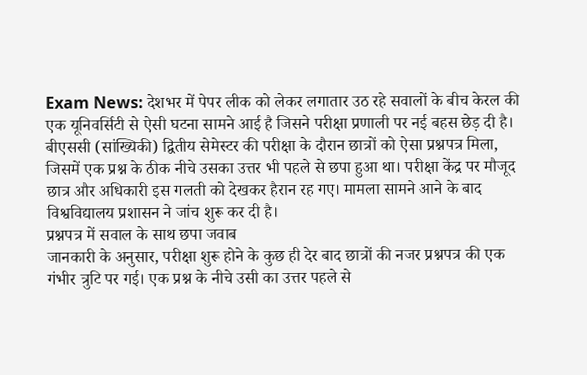Exam News: देशभर में पेपर लीक को लेकर लगातार उठ रहे सवालों के बीच केरल की एक यूनिवर्सिटी से ऐसी घटना सामने आई है जिसने परीक्षा प्रणाली पर नई बहस छेड़ दी है। बीएससी (सांख्यिकी) द्वितीय सेमेस्टर की परीक्षा के दौरान छात्रों को ऐसा प्रश्नपत्र मिला, जिसमें एक प्रश्न के ठीक नीचे उसका उत्तर भी पहले से छपा हुआ था। परीक्षा केंद्र पर मौजूद छात्र और अधिकारी इस गलती को देखकर हैरान रह गए। मामला सामने आने के बाद विश्वविद्यालय प्रशासन ने जांच शुरू कर दी है।
प्रश्नपत्र में सवाल के साथ छपा जवाब
जानकारी के अनुसार, परीक्षा शुरू होने के कुछ ही देर बाद छात्रों की नजर प्रश्नपत्र की एक गंभीर त्रुटि पर गई। एक प्रश्न के नीचे उसी का उत्तर पहले से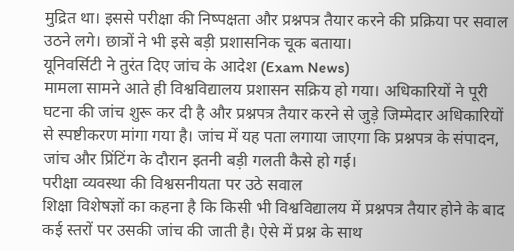मुद्रित था। इससे परीक्षा की निष्पक्षता और प्रश्नपत्र तैयार करने की प्रक्रिया पर सवाल उठने लगे। छात्रों ने भी इसे बड़ी प्रशासनिक चूक बताया।
यूनिवर्सिटी ने तुरंत दिए जांच के आदेश (Exam News)
मामला सामने आते ही विश्वविद्यालय प्रशासन सक्रिय हो गया। अधिकारियों ने पूरी घटना की जांच शुरू कर दी है और प्रश्नपत्र तैयार करने से जुड़े जिम्मेदार अधिकारियों से स्पष्टीकरण मांगा गया है। जांच में यह पता लगाया जाएगा कि प्रश्नपत्र के संपादन, जांच और प्रिंटिंग के दौरान इतनी बड़ी गलती कैसे हो गई।
परीक्षा व्यवस्था की विश्वसनीयता पर उठे सवाल
शिक्षा विशेषज्ञों का कहना है कि किसी भी विश्वविद्यालय में प्रश्नपत्र तैयार होने के बाद कई स्तरों पर उसकी जांच की जाती है। ऐसे में प्रश्न के साथ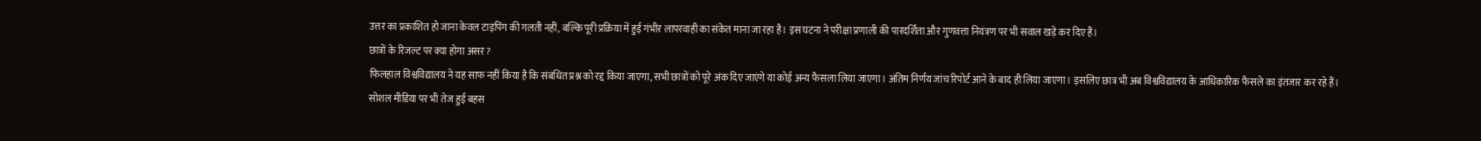उत्तर का प्रकाशित हो जाना केवल टाइपिंग की गलती नहीं, बल्कि पूरी प्रक्रिया में हुई गंभीर लापरवाही का संकेत माना जा रहा है। इस घटना ने परीक्षा प्रणाली की पारदर्शिता और गुणवत्ता नियंत्रण पर भी सवाल खड़े कर दिए हैं।
छात्रों के रिजल्ट पर क्या होगा असर?
फिलहाल विश्वविद्यालय ने यह साफ नहीं किया है कि संबंधित प्रश्न को रद्द किया जाएगा, सभी छात्रों को पूरे अंक दिए जाएंगे या कोई अन्य फैसला लिया जाएगा। अंतिम निर्णय जांच रिपोर्ट आने के बाद ही लिया जाएगा। इसलिए छात्र भी अब विश्वविद्यालय के आधिकारिक फैसले का इंतजार कर रहे हैं।
सोशल मीडिया पर भी तेज हुई बहस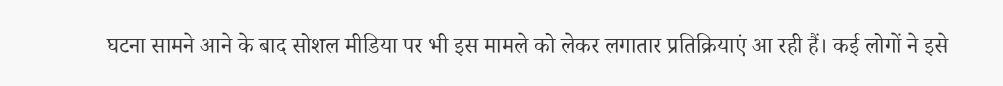घटना सामने आने के बाद सोशल मीडिया पर भी इस मामले को लेकर लगातार प्रतिक्रियाएं आ रही हैं। कई लोगों ने इसे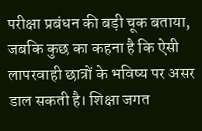परीक्षा प्रबंधन की बड़ी चूक बताया, जबकि कुछ का कहना है कि ऐसी लापरवाही छात्रों के भविष्य पर असर डाल सकती है। शिक्षा जगत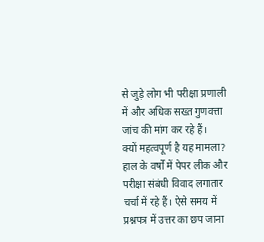से जुड़े लोग भी परीक्षा प्रणाली में और अधिक सख्त गुणवत्ता जांच की मांग कर रहे हैं।
क्यों महत्वपूर्ण है यह मामला?
हाल के वर्षों में पेपर लीक और परीक्षा संबंधी विवाद लगातार चर्चा में रहे हैं। ऐसे समय में प्रश्नपत्र में उत्तर का छप जाना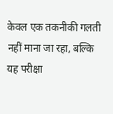केवल एक तकनीकी गलती नहीं माना जा रहा, बल्कि यह परीक्षा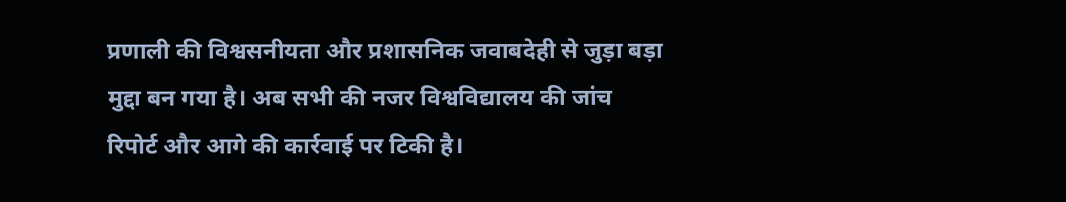प्रणाली की विश्वसनीयता और प्रशासनिक जवाबदेही से जुड़ा बड़ा मुद्दा बन गया है। अब सभी की नजर विश्वविद्यालय की जांच रिपोर्ट और आगे की कार्रवाई पर टिकी है।